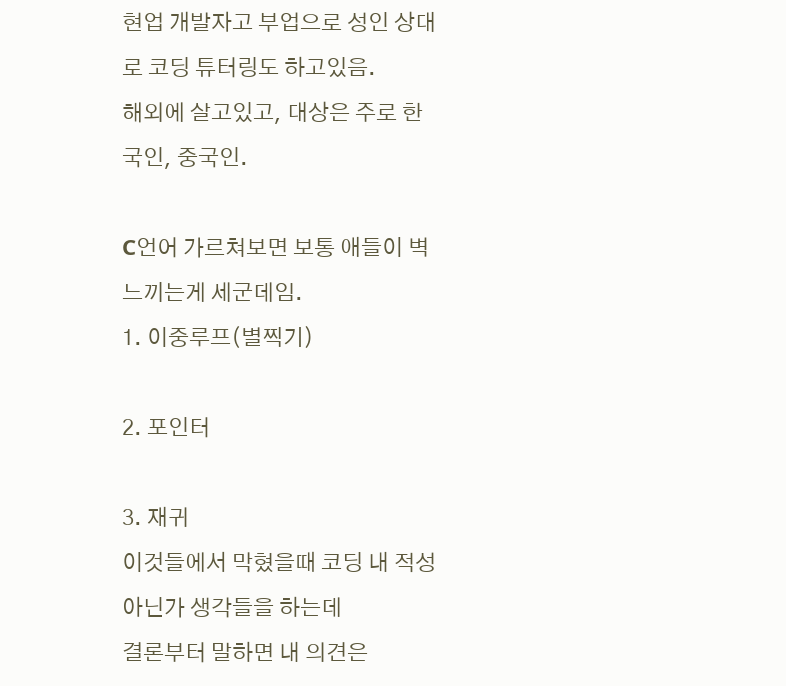현업 개발자고 부업으로 성인 상대로 코딩 튜터링도 하고있음.
해외에 살고있고, 대상은 주로 한국인, 중국인.

C언어 가르쳐보면 보통 애들이 벽 느끼는게 세군데임.
1. 이중루프(별찍기)

2. 포인터

3. 재귀
이것들에서 막혔을때 코딩 내 적성 아닌가 생각들을 하는데
결론부터 말하면 내 의견은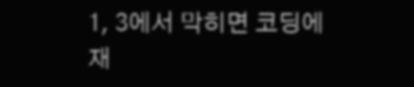1, 3에서 막히면 코딩에 재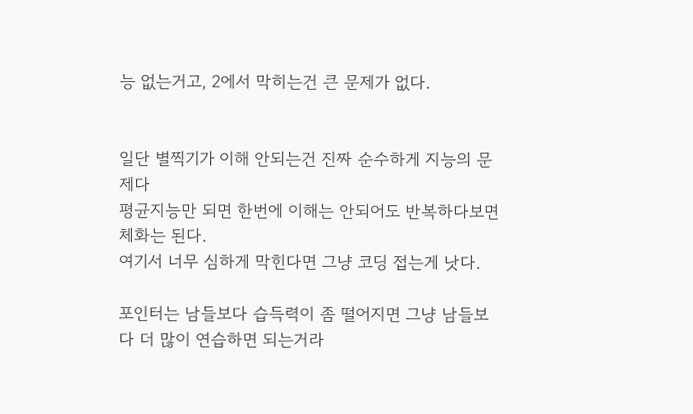능 없는거고, 2에서 막히는건 큰 문제가 없다.


일단 별찍기가 이해 안되는건 진짜 순수하게 지능의 문제다
평균지능만 되면 한번에 이해는 안되어도 반복하다보면 체화는 된다.
여기서 너무 심하게 막힌다면 그냥 코딩 접는게 낫다.

포인터는 남들보다 습득력이 좀 떨어지면 그냥 남들보다 더 많이 연습하면 되는거라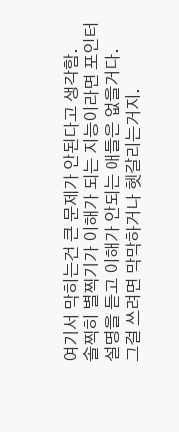여기서 막히는건 큰 문제가 안된다고 생각함.
솔찍히 별찍기가 이해가 되는 지능이라면 포인터 설명을 듣고 이해가 안되는 애들은 없을거다.
그걸 쓰려면 막막하거나 헷갈리는거지.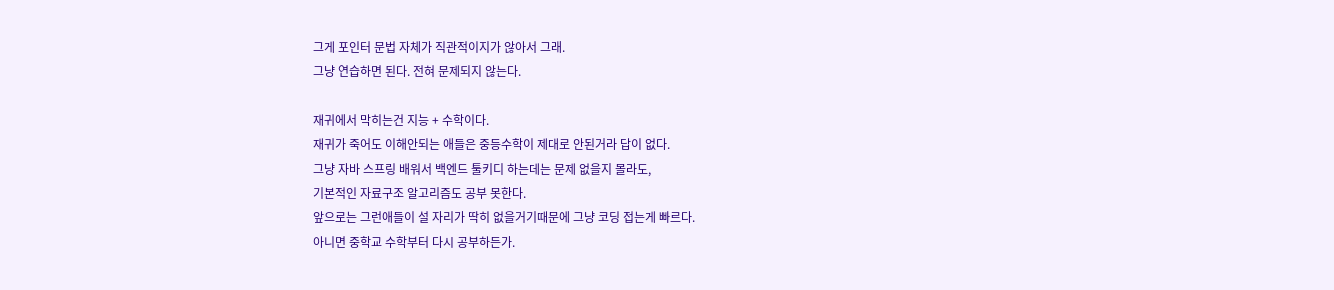그게 포인터 문법 자체가 직관적이지가 않아서 그래.
그냥 연습하면 된다. 전혀 문제되지 않는다.

재귀에서 막히는건 지능 + 수학이다.
재귀가 죽어도 이해안되는 애들은 중등수학이 제대로 안된거라 답이 없다.
그냥 자바 스프링 배워서 백엔드 툴키디 하는데는 문제 없을지 몰라도,
기본적인 자료구조 알고리즘도 공부 못한다.
앞으로는 그런애들이 설 자리가 딱히 없을거기때문에 그냥 코딩 접는게 빠르다.
아니면 중학교 수학부터 다시 공부하든가.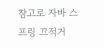참고로 자바 스프링 끄적거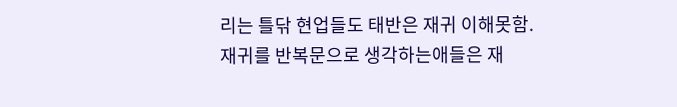리는 틀닦 현업들도 태반은 재귀 이해못함.
재귀를 반복문으로 생각하는애들은 재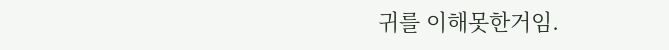귀를 이해못한거임.